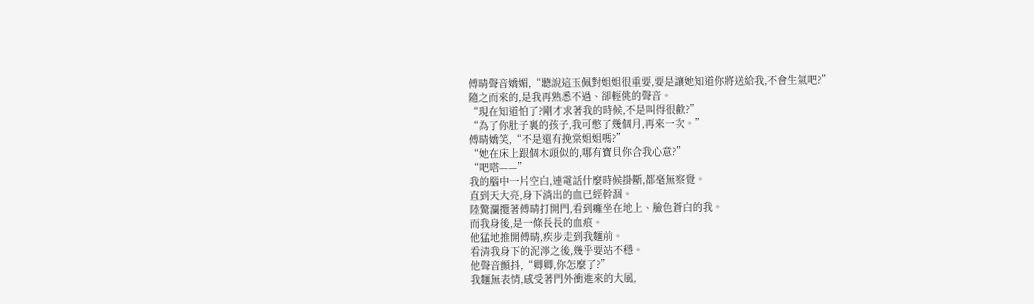傅晴聲音嬌媚,“聽說這玉佩對姐姐很重要,要是讓她知道你將送給我,不會生氣吧?”
隨之而來的,是我再熟悉不過、卻輕佻的聲音。
“現在知道怕了?剛才求著我的時候,不是叫得很歡?”
“為了你肚子裏的孩子,我可憋了幾個月,再來一次。”
傅晴嬌笑,“不是還有挽棠姐姐嗎?”
“她在床上跟個木頭似的,哪有寶貝你合我心意?”
“吧嗒——”
我的腦中一片空白,連電話什麼時候掛斷,都毫無察覺。
直到天大亮,身下淌出的血已經幹涸。
陸驚瀾攬著傅晴打開門,看到癱坐在地上、臉色蒼白的我。
而我身後,是一條長長的血痕。
他猛地推開傅晴,疾步走到我麵前。
看清我身下的泥濘之後,幾乎要站不穩。
他聲音顫抖,“卿卿,你怎麼了?”
我麵無表情,感受著門外衝進來的大風,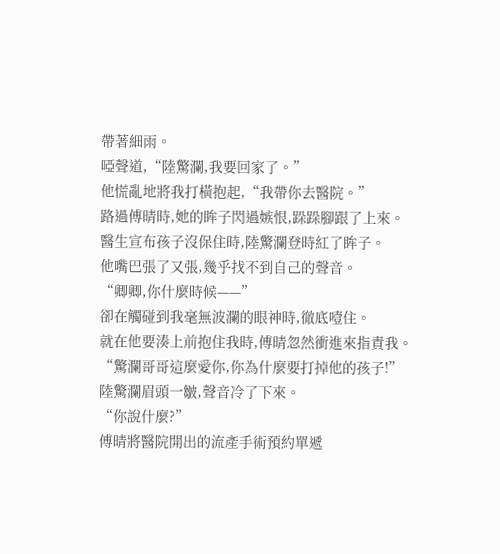帶著細雨。
啞聲道,“陸驚瀾,我要回家了。”
他慌亂地將我打橫抱起,“我帶你去醫院。”
路過傅晴時,她的眸子閃過嫉恨,跺跺腳跟了上來。
醫生宣布孩子沒保住時,陸驚瀾登時紅了眸子。
他嘴巴張了又張,幾乎找不到自己的聲音。
“卿卿,你什麼時候——”
卻在觸碰到我毫無波瀾的眼神時,徹底噎住。
就在他要湊上前抱住我時,傅晴忽然衝進來指責我。
“驚瀾哥哥這麼愛你,你為什麼要打掉他的孩子!”
陸驚瀾眉頭一皺,聲音冷了下來。
“你說什麼?”
傅晴將醫院開出的流產手術預約單遞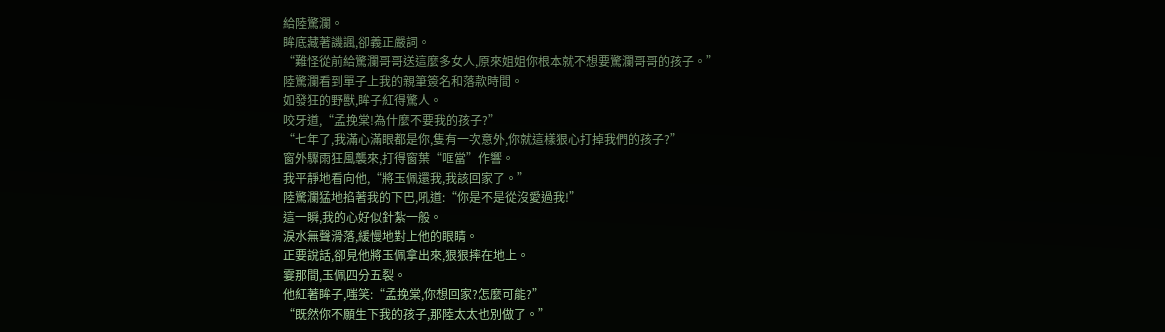給陸驚瀾。
眸底藏著譏諷,卻義正嚴詞。
“難怪從前給驚瀾哥哥送這麼多女人,原來姐姐你根本就不想要驚瀾哥哥的孩子。”
陸驚瀾看到單子上我的親筆簽名和落款時間。
如發狂的野獸,眸子紅得驚人。
咬牙道,“孟挽棠!為什麼不要我的孩子?”
“七年了,我滿心滿眼都是你,隻有一次意外,你就這樣狠心打掉我們的孩子?”
窗外驟雨狂風襲來,打得窗葉“哐當”作響。
我平靜地看向他,“將玉佩還我,我該回家了。”
陸驚瀾猛地掐著我的下巴,吼道:“你是不是從沒愛過我!”
這一瞬,我的心好似針紮一般。
淚水無聲滑落,緩慢地對上他的眼睛。
正要說話,卻見他將玉佩拿出來,狠狠摔在地上。
霎那間,玉佩四分五裂。
他紅著眸子,嗤笑:“孟挽棠,你想回家?怎麼可能?”
“既然你不願生下我的孩子,那陸太太也別做了。”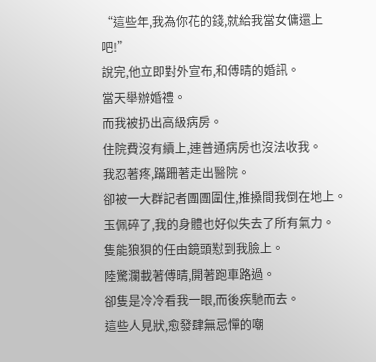“這些年,我為你花的錢,就給我當女傭還上吧!”
說完,他立即對外宣布,和傅晴的婚訊。
當天舉辦婚禮。
而我被扔出高級病房。
住院費沒有續上,連普通病房也沒法收我。
我忍著疼,蹣跚著走出醫院。
卻被一大群記者團團圍住,推搡間我倒在地上。
玉佩碎了,我的身體也好似失去了所有氣力。
隻能狼狽的任由鏡頭懟到我臉上。
陸驚瀾載著傅晴,開著跑車路過。
卻隻是冷冷看我一眼,而後疾馳而去。
這些人見狀,愈發肆無忌憚的嘲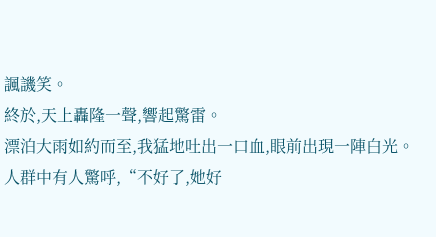諷譏笑。
終於,天上轟隆一聲,響起驚雷。
漂泊大雨如約而至,我猛地吐出一口血,眼前出現一陣白光。
人群中有人驚呼,“不好了,她好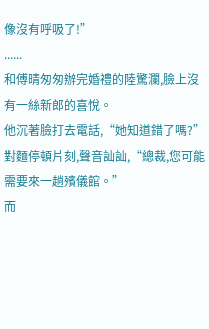像沒有呼吸了!”
......
和傅晴匆匆辦完婚禮的陸驚瀾,臉上沒有一絲新郎的喜悅。
他沉著臉打去電話,“她知道錯了嗎?”
對麵停頓片刻,聲音訕訕,“總裁,您可能需要來一趟殯儀館。”
而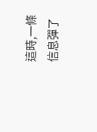這時,一條信息彈了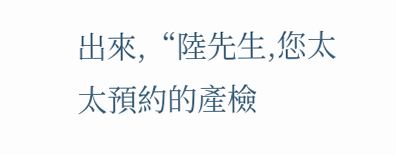出來,“陸先生,您太太預約的產檢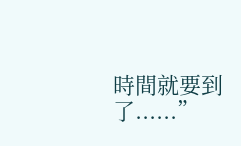時間就要到了......”